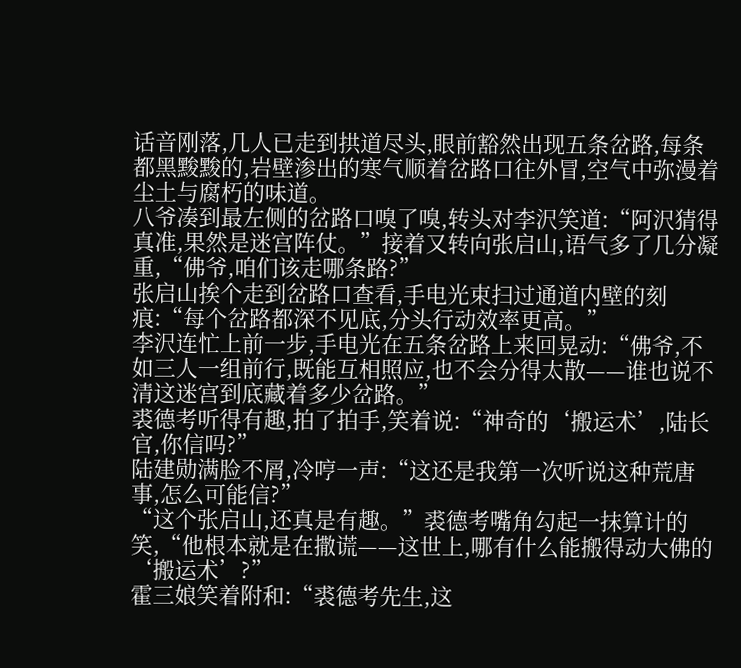话音刚落,几人已走到拱道尽头,眼前豁然出现五条岔路,每条都黑黢黢的,岩壁渗出的寒气顺着岔路口往外冒,空气中弥漫着尘土与腐朽的味道。
八爷凑到最左侧的岔路口嗅了嗅,转头对李沢笑道:“阿沢猜得真准,果然是迷宫阵仗。”接着又转向张启山,语气多了几分凝重,“佛爷,咱们该走哪条路?”
张启山挨个走到岔路口查看,手电光束扫过通道内壁的刻痕:“每个岔路都深不见底,分头行动效率更高。”
李沢连忙上前一步,手电光在五条岔路上来回晃动:“佛爷,不如三人一组前行,既能互相照应,也不会分得太散——谁也说不清这迷宫到底藏着多少岔路。”
裘德考听得有趣,拍了拍手,笑着说:“神奇的‘搬运术’,陆长官,你信吗?”
陆建勋满脸不屑,冷哼一声:“这还是我第一次听说这种荒唐事,怎么可能信?”
“这个张启山,还真是有趣。”裘德考嘴角勾起一抹算计的笑,“他根本就是在撒谎——这世上,哪有什么能搬得动大佛的‘搬运术’?”
霍三娘笑着附和:“裘德考先生,这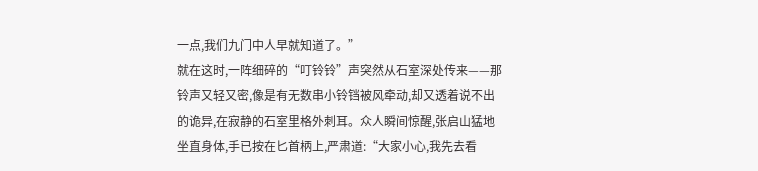一点,我们九门中人早就知道了。”
就在这时,一阵细碎的“叮铃铃”声突然从石室深处传来——那铃声又轻又密,像是有无数串小铃铛被风牵动,却又透着说不出的诡异,在寂静的石室里格外刺耳。众人瞬间惊醒,张启山猛地坐直身体,手已按在匕首柄上,严肃道:“大家小心,我先去看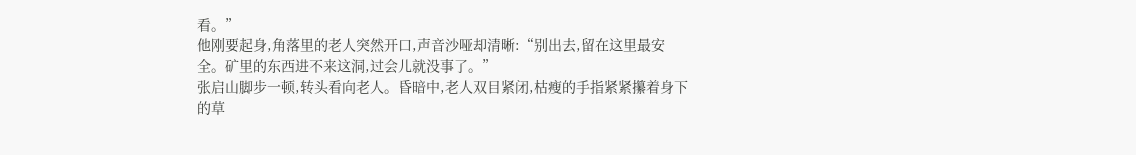看。”
他刚要起身,角落里的老人突然开口,声音沙哑却清晰:“别出去,留在这里最安全。矿里的东西进不来这洞,过会儿就没事了。”
张启山脚步一顿,转头看向老人。昏暗中,老人双目紧闭,枯瘦的手指紧紧攥着身下的草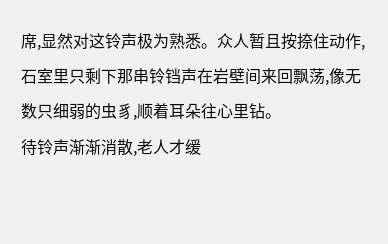席,显然对这铃声极为熟悉。众人暂且按捺住动作,石室里只剩下那串铃铛声在岩壁间来回飘荡,像无数只细弱的虫豸,顺着耳朵往心里钻。
待铃声渐渐消散,老人才缓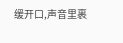缓开口,声音里裹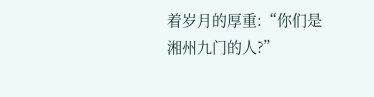着岁月的厚重:“你们是湘州九门的人?”